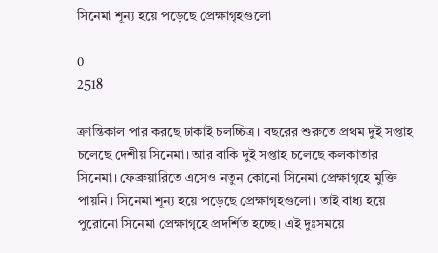সিনেমা শূন্য হয়ে পড়েছে প্রেক্ষাগৃহগুলো

0
2518

ক্রান্তিকাল পার করছে ঢাকাই চলচ্চিত্র। বছরের শুরুতে প্রথম দুই সপ্তাহ চলেছে দেশীয় সিনেমা। আর বাকি দুই সপ্তাহ চলেছে কলকাতার সিনেমা। ফেব্রুয়ারিতে এসেও নতুন কোনো সিনেমা প্রেক্ষাগৃহে মুক্তি পায়নি। সিনেমা শূন্য হয়ে পড়েছে প্রেক্ষাগৃহগুলো। তাই বাধ্য হয়ে পুরোনো সিনেমা প্রেক্ষাগৃহে প্রদর্শিত হচ্ছে। এই দুঃসময়ে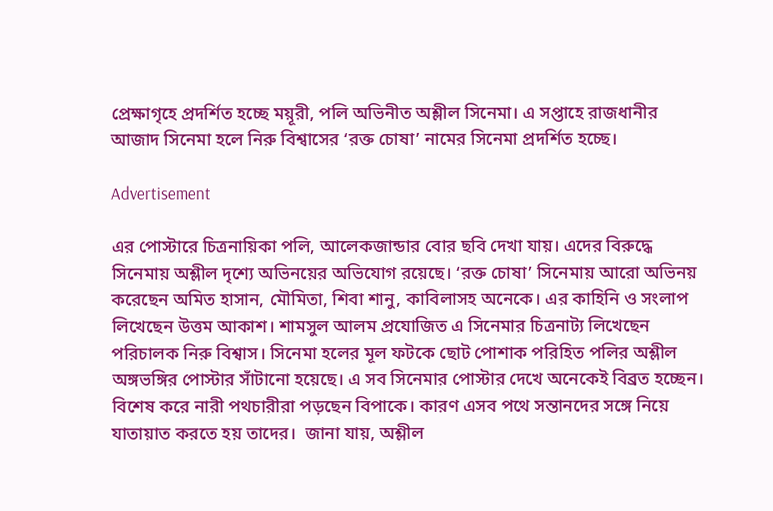প্রেক্ষাগৃহে প্রদর্শিত হচ্ছে ময়ূরী, পলি অভিনীত অশ্লীল সিনেমা। এ সপ্তাহে রাজধানীর আজাদ সিনেমা হলে নিরু বিশ্বাসের ‘রক্ত চোষা’ নামের সিনেমা প্রদর্শিত হচ্ছে।

Advertisement

এর পোস্টারে চিত্রনায়িকা পলি, আলেকজান্ডার বোর ছবি দেখা যায়। এদের বিরুদ্ধে সিনেমায় অশ্লীল দৃশ্যে অভিনয়ের অভিযোগ রয়েছে। ‘রক্ত চোষা’ সিনেমায় আরো অভিনয় করেছেন অমিত হাসান, মৌমিতা, শিবা শানু, কাবিলাসহ অনেকে। এর কাহিনি ও সংলাপ লিখেছেন উত্তম আকাশ। শামসুল আলম প্রযোজিত এ সিনেমার চিত্রনাট্য লিখেছেন পরিচালক নিরু বিশ্বাস। সিনেমা হলের মূল ফটকে ছোট পোশাক পরিহিত পলির অশ্লীল অঙ্গভঙ্গির পোস্টার সাঁটানো হয়েছে। এ সব সিনেমার পোস্টার দেখে অনেকেই বিব্রত হচ্ছেন। বিশেষ করে নারী পথচারীরা পড়ছেন বিপাকে। কারণ এসব পথে সন্তানদের সঙ্গে নিয়ে যাতায়াত করতে হয় তাদের।  জানা যায়, অশ্লীল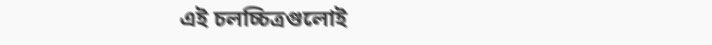এই চলচ্চিত্রগুলোই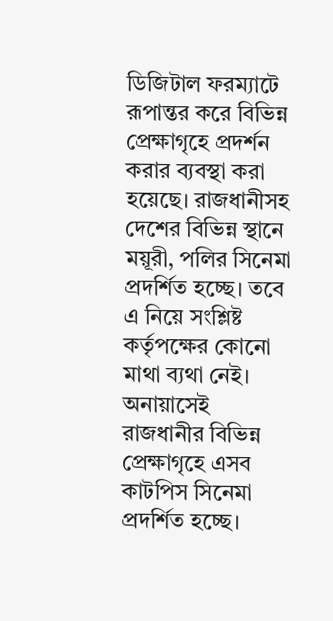ডিজিটাল ফরম্যাটে রূপান্তর করে বিভিন্ন প্রেক্ষাগৃহে প্রদর্শন করার ব্যবস্থা করা হয়েছে। রাজধানীসহ দেশের বিভিন্ন স্থানে ময়ূরী, পলির সিনেমা প্রদর্শিত হচ্ছে। তবে এ নিয়ে সংশ্লিষ্ট কর্তৃপক্ষের কোনো মাথা ব্যথা নেই। অনায়াসেই রাজধানীর বিভিন্ন প্রেক্ষাগৃহে এসব কাটপিস সিনেমা প্রদর্শিত হচ্ছে।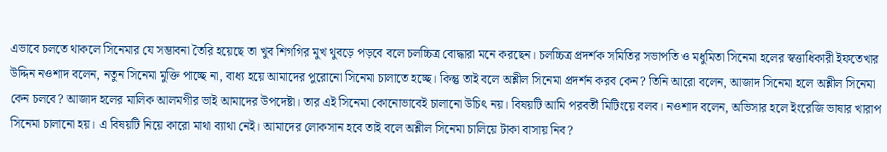এভাবে চলতে থাকলে সিনেমার যে সম্ভাবনা তৈরি হয়েছে তা খুব শিগগির মুখ থুবড়ে পড়বে বলে চলচ্চিত্র বোদ্ধারা মনে করছেন। চলচ্চিত্র প্রদর্শক সমিতির সভাপতি ও মধুমিতা সিনেমা হলের স্বত্তাধিকারী ইফতেখার উদ্দিন নওশাদ বলেন, নতুন সিনেমা মুক্তি পাচ্ছে না, বাধ্য হয়ে আমাদের পুরোনো সিনেমা চালাতে হচ্ছে। কিন্তু তাই বলে অশ্লীল সিনেমা প্রদর্শন করব কেন? তিনি আরো বলেন, আজাদ সিনেমা হলে অশ্লীল সিনেমা কেন চলবে? আজাদ হলের মালিক আলমগীর ভাই আমাদের উপদেষ্টা। তার এই সিনেমা কোনোভাবেই চালানো উচিৎ নয়। বিষয়টি আমি পরবর্তী মিটিংয়ে বলব। নওশাদ বলেন, অভিসার হলে ইংরেজি ভাষার খারাপ সিনেমা চালানো হয়। এ বিষয়টি নিয়ে কারো মাথা ব্যাথা নেই। আমাদের লোকসান হবে তাই বলে অশ্লীল সিনেমা চালিয়ে টাকা বাসায় নিব?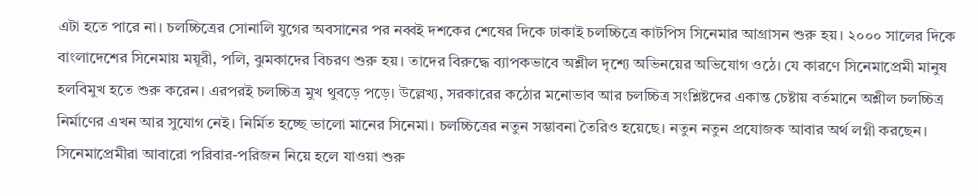এটা হতে পারে না। চলচ্চিত্রের সোনালি যুগের অবসানের পর নব্বই দশকের শেষের দিকে ঢাকাই চলচ্চিত্রে কাটপিস সিনেমার আগ্রাসন শুরু হয়। ২০০০ সালের দিকে বাংলাদেশের সিনেমায় ময়ূরী, পলি, ঝুমকাদের বিচরণ শুরু হয়। তাদের বিরুদ্ধে ব্যাপকভাবে অশ্লীল দৃশ্যে অভিনয়ের অভিযোগ ওঠে। যে কারণে সিনেমাপ্রেমী মানুষ হলবিমুখ হতে শুরু করেন। এরপরই চলচ্চিত্র মুখ থুবড়ে পড়ে। উল্লেখ্য, সরকারের কঠোর মনোভাব আর চলচ্চিত্র সংশ্লিষ্টদের একান্ত চেষ্টায় বর্তমানে অশ্লীল চলচ্চিত্র নির্মাণের এখন আর সুযোগ নেই। নির্মিত হচ্ছে ভালো মানের সিনেমা। চলচ্চিত্রের নতুন সম্ভাবনা তৈরিও হয়েছে। নতুন নতুন প্রযোজক আবার অর্থ লগ্নী করছেন। সিনেমাপ্রেমীরা আবারো পরিবার-পরিজন নিয়ে হলে যাওয়া শুরু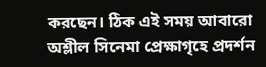করছেন। ঠিক এই সময় আবারো অশ্লীল সিনেমা প্রেক্ষাগৃহে প্রদর্শন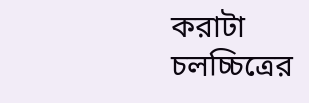করাটা চলচ্চিত্রের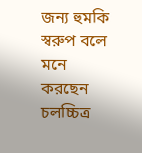জন্য হুমকি স্বরুপ বলে মনে করছেন চলচ্চিত্র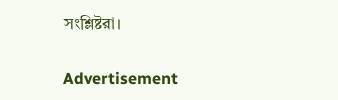সংশ্লিষ্টরা।

Advertisement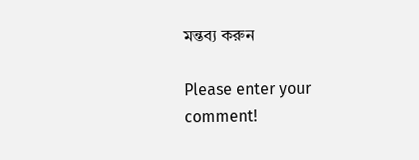মন্তব্য করুন

Please enter your comment!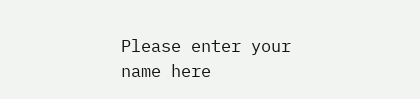Please enter your name here